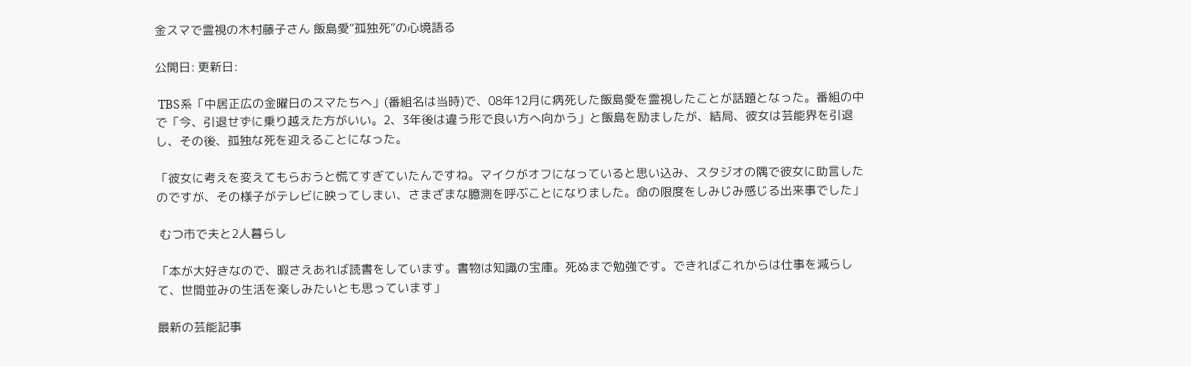金スマで霊視の木村藤子さん 飯島愛“孤独死”の心境語る

公開日: 更新日:

 TBS系「中居正広の金曜日のスマたちへ」(番組名は当時)で、08年12月に病死した飯島愛を霊視したことが話題となった。番組の中で「今、引退せずに乗り越えた方がいい。2、3年後は違う形で良い方へ向かう」と飯島を励ましたが、結局、彼女は芸能界を引退し、その後、孤独な死を迎えることになった。

「彼女に考えを変えてもらおうと慌てすぎていたんですね。マイクがオフになっていると思い込み、スタジオの隅で彼女に助言したのですが、その様子がテレビに映ってしまい、さまざまな臆測を呼ぶことになりました。命の限度をしみじみ感じる出来事でした」

 むつ市で夫と2人暮らし

「本が大好きなので、暇さえあれば読書をしています。書物は知識の宝庫。死ぬまで勉強です。できればこれからは仕事を減らして、世間並みの生活を楽しみたいとも思っています」

最新の芸能記事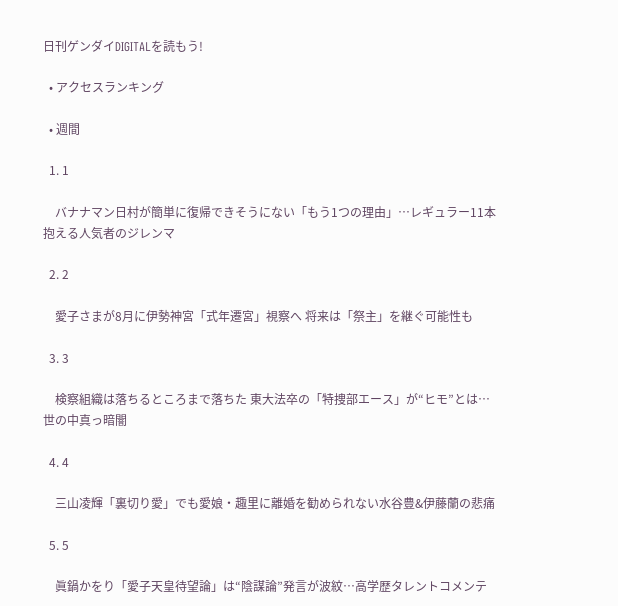日刊ゲンダイDIGITALを読もう!

  • アクセスランキング

  • 週間

  1. 1

    バナナマン日村が簡単に復帰できそうにない「もう1つの理由」…レギュラー11本抱える人気者のジレンマ

  2. 2

    愛子さまが8月に伊勢神宮「式年遷宮」視察へ 将来は「祭主」を継ぐ可能性も

  3. 3

    検察組織は落ちるところまで落ちた 東大法卒の「特捜部エース」が“ヒモ”とは…世の中真っ暗闇

  4. 4

    三山凌輝「裏切り愛」でも愛娘・趣里に離婚を勧められない水谷豊&伊藤蘭の悲痛

  5. 5

    眞鍋かをり「愛子天皇待望論」は“陰謀論”発言が波紋…高学歴タレントコメンテ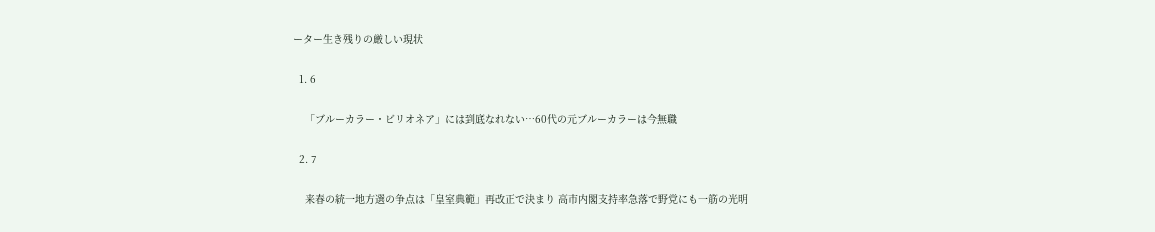ーター生き残りの厳しい現状

  1. 6

    「ブルーカラー・ビリオネア」には到底なれない…60代の元ブルーカラーは今無職

  2. 7

    来春の統一地方選の争点は「皇室典範」再改正で決まり 高市内閣支持率急落で野党にも一筋の光明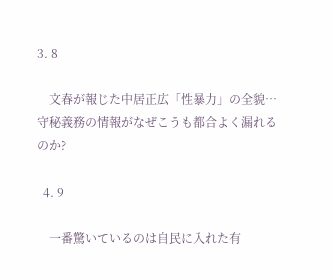3. 8

    文春が報じた中居正広「性暴力」の全貌…守秘義務の情報がなぜこうも都合よく漏れるのか?

  4. 9

    一番驚いているのは自民に入れた有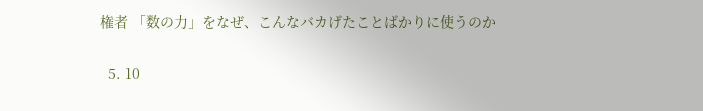権者 「数の力」をなぜ、こんなバカげたことばかりに使うのか

  5. 10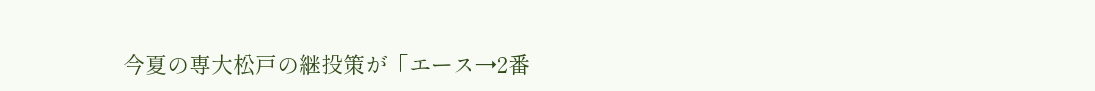今夏の専大松戸の継投策が「エース→2番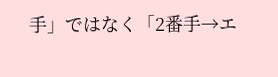手」ではなく「2番手→エ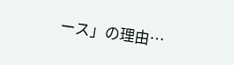ース」の理由…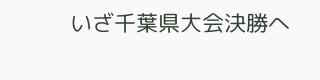いざ千葉県大会決勝へ